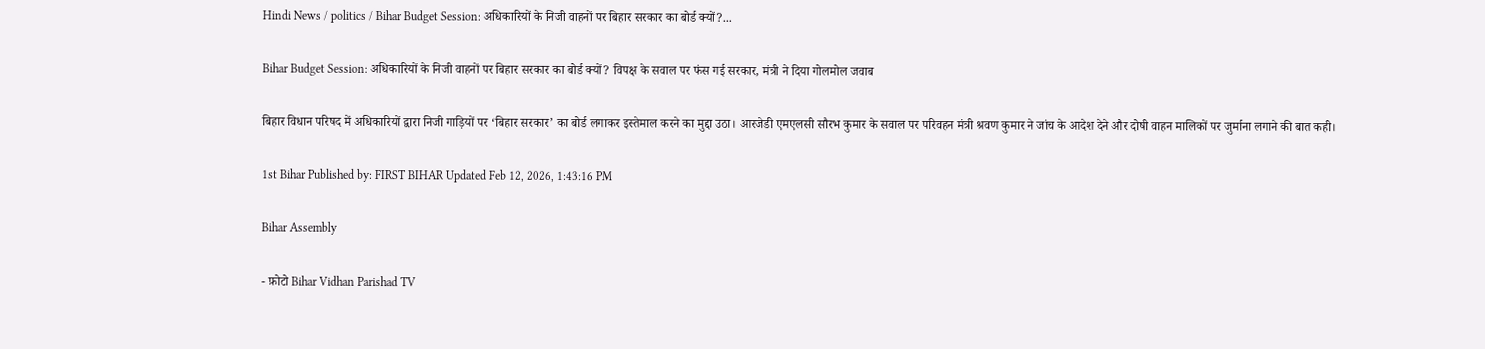Hindi News / politics / Bihar Budget Session: अधिकारियों के निजी वाहनों पर बिहार सरकार का बोर्ड क्यों?...

Bihar Budget Session: अधिकारियों के निजी वाहनों पर बिहार सरकार का बोर्ड क्यों? विपक्ष के सवाल पर फंस गई सरकार, मंत्री ने दिया गोलमोल जवाब

बिहार विधान परिषद में अधिकारियों द्वारा निजी गाड़ियों पर ‘बिहार सरकार’ का बोर्ड लगाकर इस्तेमाल करने का मुद्दा उठा। आरजेडी एमएलसी सौरभ कुमार के सवाल पर परिवहन मंत्री श्रवण कुमार ने जांच के आदेश देने और दोषी वाहन मालिकों पर जुर्माना लगाने की बात कही।

1st Bihar Published by: FIRST BIHAR Updated Feb 12, 2026, 1:43:16 PM

Bihar Assembly

- फ़ोटो Bihar Vidhan Parishad TV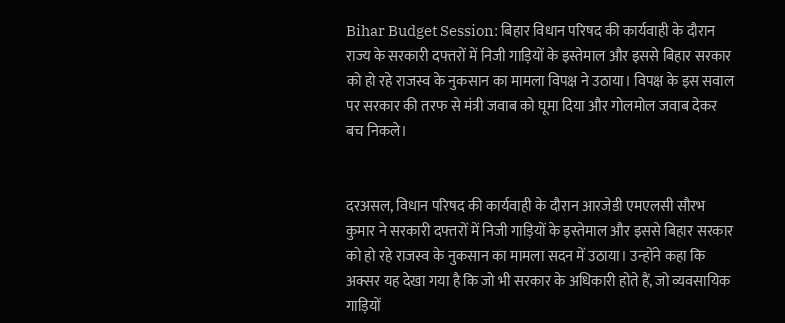Bihar Budget Session: बिहार विधान परिषद की कार्यवाही के दौरान राज्य के सरकारी दफ्तरों में निजी गाड़ियों के इस्तेमाल और इससे बिहार सरकार को हो रहे राजस्व के नुकसान का मामला विपक्ष ने उठाया। विपक्ष के इस सवाल पर सरकार की तरफ से मंत्री जवाब को घूमा दिया और गोलमोल जवाब देकर बच निकले।


दरअसल, विधान परिषद की कार्यवाही के दौरान आरजेडी एमएलसी सौरभ कुमार ने सरकारी दफ्तरों में निजी गाड़ियों के इस्तेमाल और इससे बिहार सरकार को हो रहे राजस्व के नुकसान का मामला सदन में उठाया। उन्होंने कहा कि अक्सर यह देखा गया है कि जो भी सरकार के अधिकारी होते हैं, जो व्यवसायिक गाड़ियों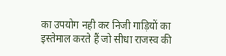का उपयोग नही कर निजी गाड़ियों का इस्तेमाल करते हैं जो सीधा राजस्व की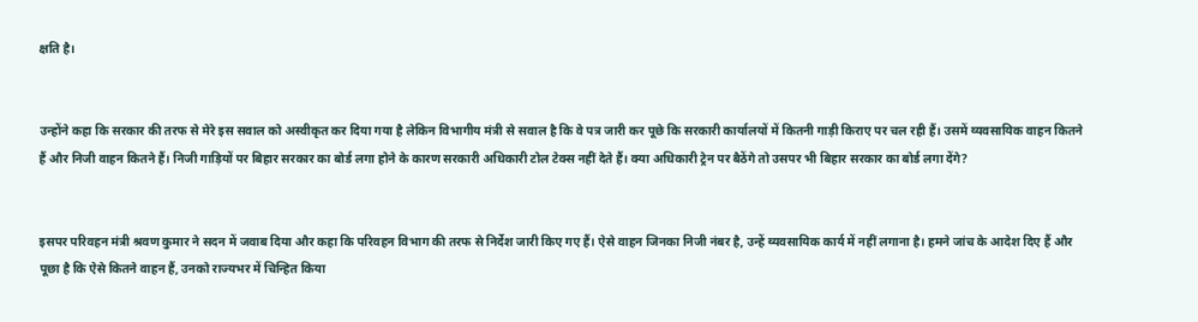क्षति है।


उन्होंने कहा कि सरकार की तरफ से मेरे इस सवाल को अस्वीकृत कर दिया गया है लेकिन विभागीय मंत्री से सवाल है कि वे पत्र जारी कर पूछे कि सरकारी कार्यालयों में कितनी गाड़ी किराए पर चल रही हैं। उसमें व्यवसायिक वाहन कितने हैं और निजी वाहन कितने हैं। निजी गाड़ियों पर बिहार सरकार का बोर्ड लगा होने के कारण सरकारी अधिकारी टोल टेक्स नहीं देते हैं। क्या अधिकारी ट्रेन पर बैठेंगे तो उसपर भी बिहार सरकार का बोर्ड लगा देंगे?


इसपर परिवहन मंत्री श्रवण कुमार ने सदन में जवाब दिया और कहा कि परिवहन विभाग की तरफ से निर्देश जारी किए गए हैं। ऐसे वाहन जिनका निजी नंबर है, उन्हें व्यवसायिक कार्य में नहीं लगाना है। हमने जांच के आदेश दिए हैं और पूछा है कि ऐसे कितने वाहन हैं, उनको राज्यभर में चिन्हित किया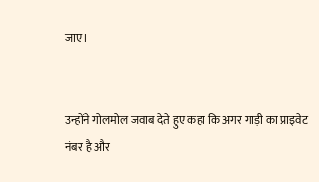जाए।


उन्होंने गोलमोल जवाब देते हुए कहा कि अगर गाड़ी का प्राइवेट नंबर है और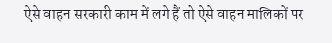ऐसे वाहन सरकारी काम में लगे हैं तो ऐसे वाहन मालिकों पर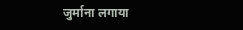जुर्माना लगाया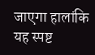जाएगा हालांकि यह स्पष्ट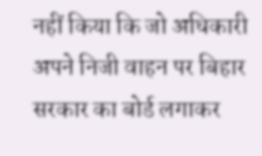नहीं किया कि जो अधिकारी अपने निजी वाहन पर बिहार सरकार का बोर्ड लगाकर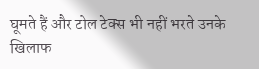घूमते हैं और टोल टेक्स भी नहीं भरते उनके खिलाफ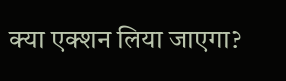क्या एक्शन लिया जाएगा?